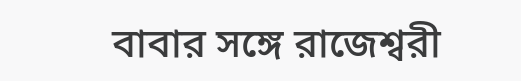বাবার সঙ্গে রাজেশ্বরী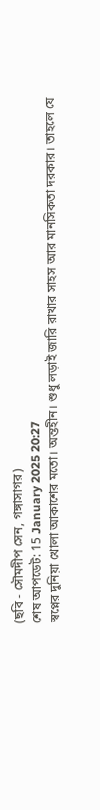(ছবি - সৌমদীপ সেন, গঙ্গাসাগর)
শেষ আপডেট: 15 January 2025 20:27
স্বপ্নের দুনিয়া খোলা আকাশের মতো। অন্তহীন। শুধু লড়াই জারি রাখার সাহস আর মানসিকতা দরকার। তাহলে যে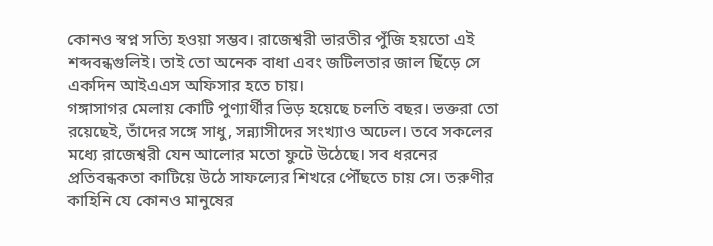কোনও স্বপ্ন সত্যি হওয়া সম্ভব। রাজেশ্বরী ভারতীর পুঁজি হয়তো এই শব্দবন্ধগুলিই। তাই তো অনেক বাধা এবং জটিলতার জাল ছিঁড়ে সে একদিন আইএএস অফিসার হতে চায়।
গঙ্গাসাগর মেলায় কোটি পুণ্যার্থীর ভিড় হয়েছে চলতি বছর। ভক্তরা তো রয়েছেই, তাঁদের সঙ্গে সাধু, সন্ন্যাসীদের সংখ্যাও অঢেল। তবে সকলের মধ্যে রাজেশ্বরী যেন আলোর মতো ফুটে উঠেছে। সব ধরনের প্রতিবন্ধকতা কাটিয়ে উঠে সাফল্যের শিখরে পৌঁছতে চায় সে। তরুণীর কাহিনি যে কোনও মানুষের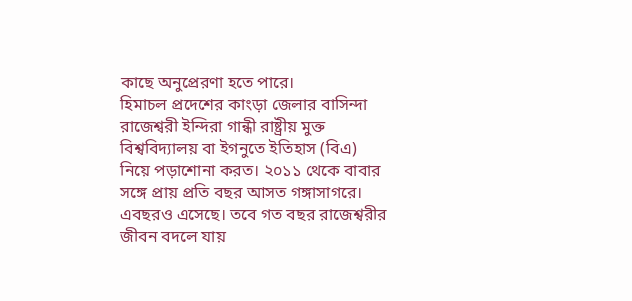কাছে অনুপ্রেরণা হতে পারে।
হিমাচল প্রদেশের কাংড়া জেলার বাসিন্দা রাজেশ্বরী ইন্দিরা গান্ধী রাষ্ট্রীয় মুক্ত বিশ্ববিদ্যালয় বা ইগনুতে ইতিহাস (বিএ) নিয়ে পড়াশোনা করত। ২০১১ থেকে বাবার সঙ্গে প্রায় প্রতি বছর আসত গঙ্গাসাগরে। এবছরও এসেছে। তবে গত বছর রাজেশ্বরীর জীবন বদলে যায়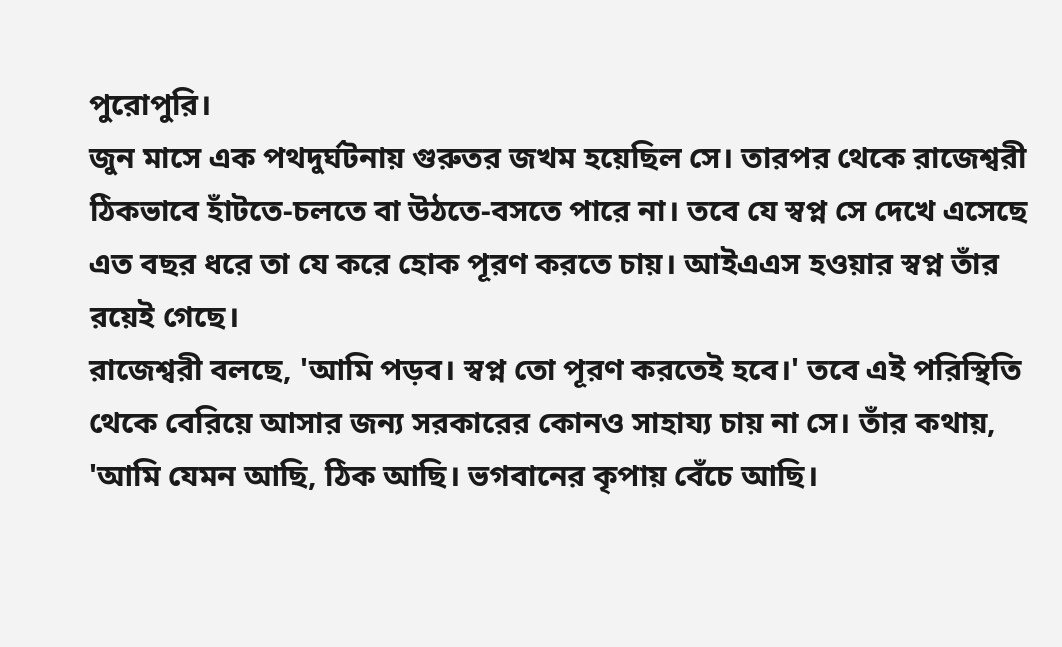পুরোপুরি।
জুন মাসে এক পথদুর্ঘটনায় গুরুতর জখম হয়েছিল সে। তারপর থেকে রাজেশ্বরী ঠিকভাবে হাঁটতে-চলতে বা উঠতে-বসতে পারে না। তবে যে স্বপ্ন সে দেখে এসেছে এত বছর ধরে তা যে করে হোক পূরণ করতে চায়। আইএএস হওয়ার স্বপ্ন তাঁর রয়েই গেছে।
রাজেশ্বরী বলছে, 'আমি পড়ব। স্বপ্ন তো পূরণ করতেই হবে।' তবে এই পরিস্থিতি থেকে বেরিয়ে আসার জন্য সরকারের কোনও সাহায্য চায় না সে। তাঁর কথায়, 'আমি যেমন আছি, ঠিক আছি। ভগবানের কৃপায় বেঁচে আছি।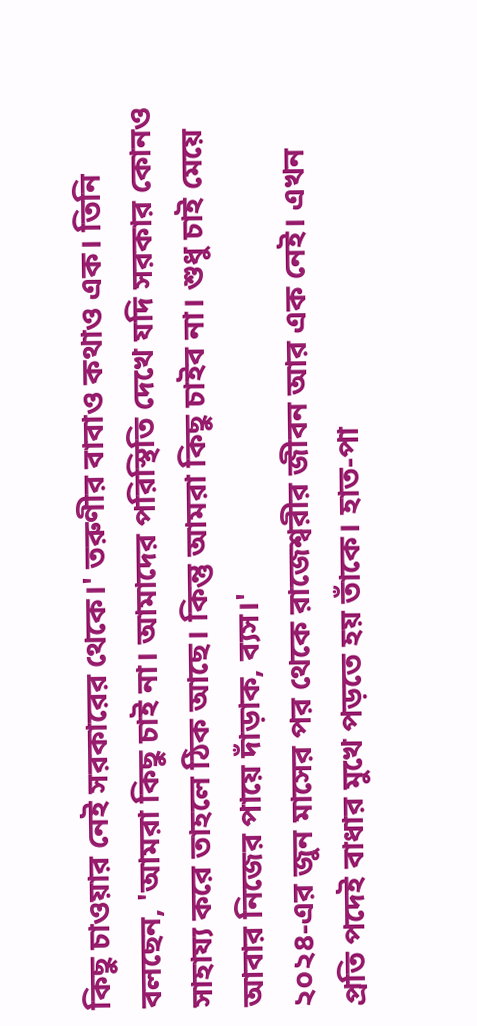কিছু চাওয়ার নেই সরকারের থেকে।' তরুণীর বাবাও কথাও এক। তিনি বলছেন, 'আমরা কিছু চাই না। আমাদের পরিস্থিতি দেখে যদি সরকার কোনও সাহায্য করে তাহলে ঠিক আছে। কিন্তু আমরা কিছু চাইব না। শুধু চাই মেয়ে আবার নিজের পায়ে দাঁড়াক, ব্যস।'
২০২৪-এর জুন মাসের পর থেকে রাজেশ্বরীর জীবন আর এক নেই। এখন প্রতি পদেই বাধার মুখে পড়তে হয় তাঁকে। হাত-পা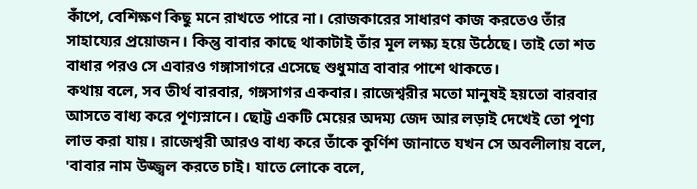কাঁপে, বেশিক্ষণ কিছু মনে রাখতে পারে না। রোজকারের সাধারণ কাজ করতেও তাঁর সাহায্যের প্রয়োজন। কিন্তু বাবার কাছে থাকাটাই তাঁর মূল লক্ষ্য হয়ে উঠেছে। তাই তো শত বাধার পরও সে এবারও গঙ্গাসাগরে এসেছে শুধুমাত্র বাবার পাশে থাকতে।
কথায় বলে, সব তীর্থ বারবার, গঙ্গসাগর একবার। রাজেশ্বরীর মতো মানুষই হয়তো বারবার আসতে বাধ্য করে পূণ্যস্নানে। ছোট্ট একটি মেয়ের অদম্য জেদ আর লড়াই দেখেই তো পূণ্য লাভ করা যায়। রাজেশ্বরী আরও বাধ্য করে তাঁকে কুর্ণিশ জানাতে যখন সে অবলীলায় বলে, 'বাবার নাম উজ্জ্বল করতে চাই। যাতে লোকে বলে,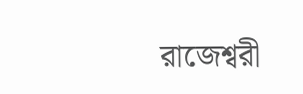রাজেশ্বরী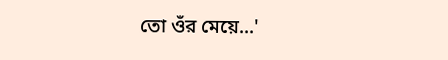তো ওঁর মেয়ে...'